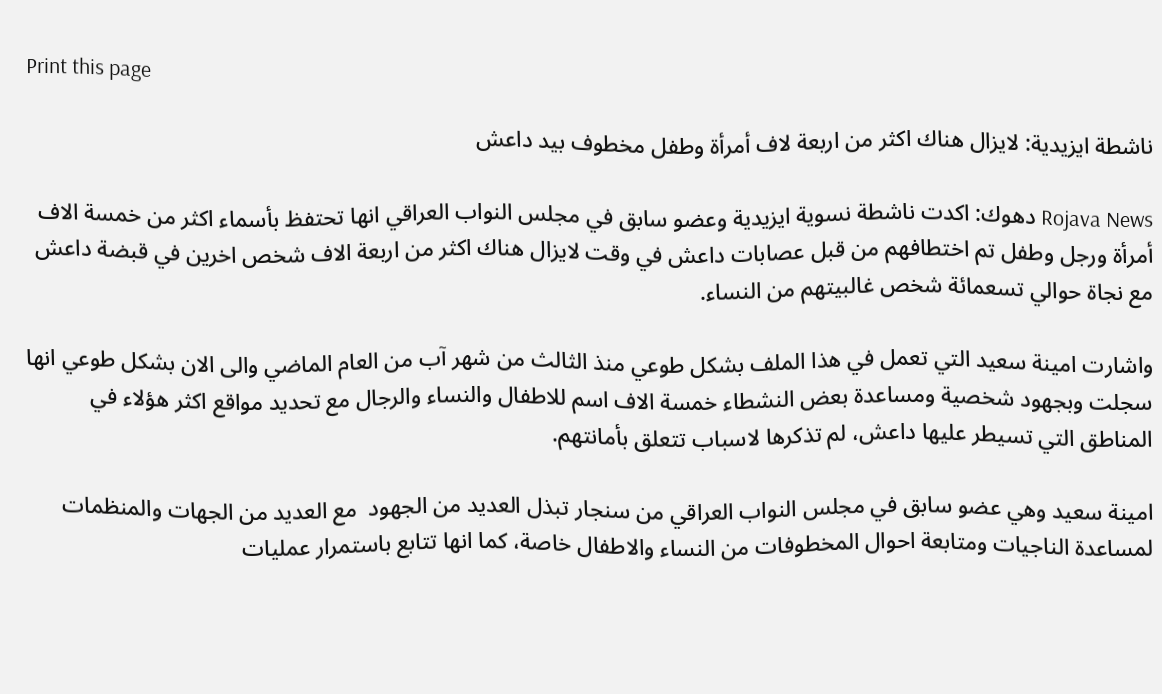Print this page

ناشطة ايزيدية: لايزال هناك اكثر من اربعة لاف أمرأة وطفل مخطوف بيد داعش

Rojava News دهوك: اكدت ناشطة نسوية ايزيدية وعضو سابق في مجلس النواب العراقي انها تحتفظ بأسماء اكثر من خمسة الاف أمرأة ورجل وطفل تم اختطافهم من قبل عصابات داعش في وقت لايزال هناك اكثر من اربعة الاف شخص اخرين في قبضة داعش مع نجاة حوالي تسعمائة شخص غالبيتهم من النساء.

واشارت امينة سعيد التي تعمل في هذا الملف بشكل طوعي منذ الثالث من شهر آب من العام الماضي والى الان بشكل طوعي انها سجلت وبجهود شخصية ومساعدة بعض النشطاء خمسة الاف اسم للاطفال والنساء والرجال مع تحديد مواقع اكثر هؤلاء في المناطق التي تسيطر عليها داعش، لم تذكرها لاسباب تتعلق بأمانتهم.

امينة سعيد وهي عضو سابق في مجلس النواب العراقي من سنجار تبذل العديد من الجهود  مع العديد من الجهات والمنظمات لمساعدة الناجيات ومتابعة احوال المخطوفات من النساء والاطفال خاصة، كما انها تتابع باستمرار عمليات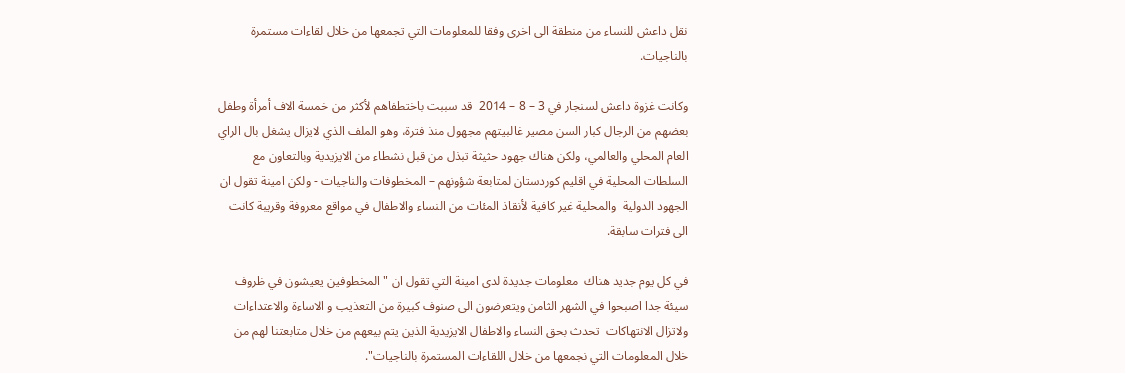نقل داعش للنساء من منطقة الى اخرى وفقا للمعلومات التي تجمعها من خلال لقاءات مستمرة بالناجيات.

وكانت غزوة داعش لسنجار في 3 – 8 – 2014  قد سببت باختطفاهم لأكثر من خمسة الاف أمرأة وطفل بعضهم من الرجال كبار السن مصير غالبيتهم مجهول منذ فترة، وهو الملف الذي لايزال يشغل بال الراي العام المحلي والعالمي، ولكن هناك جهود حثيثة تبذل من قبل نشطاء من الايزيدية وبالتعاون مع السلطات المحلية في اقليم كوردستان لمتابعة شؤونهم – المخطوفات والناجيات - ولكن امينة تقول ان الجهود الدولية  والمحلية غير كافية لأنقاذ المئات من النساء والاطفال في مواقع معروفة وقريبة كانت الى فترات سابقة.

في كل يوم جديد هناك  معلومات جديدة لدى امينة التي تقول ان " المخطوفين يعيشون في ظروف سيئة جدا اصبحوا في الشهر الثامن ويتعرضون الى صنوف كبيرة من التعذيب و الاساءة والاعتداءات ولاتزال الانتهاكات  تحدث بحق النساء والاطفال الايزيدية الذين يتم بيعهم من خلال متابعتنا لهم من خلال المعلومات التي نجمعها من خلال اللقاءات المستمرة بالناجيات".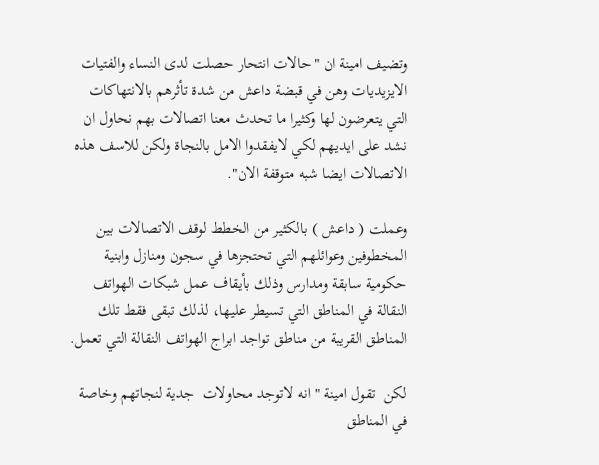وتضيف امينة ان "حالات انتحار حصلت لدى النساء والفتيات الايزيديات وهن في قبضة داعش من شدة تأثرهم بالانتهاكات التي يتعرضون لها وكثيرا ما تحدث معنا اتصالات بهم نحاول ان نشد على ايديهم لكي لايفقدوا الامل بالنجاة ولكن للاسف هذه الاتصالات ايضا شبه متوقفة الان".

وعملت ( داعش ) بالكثير من الخطط لوقف الاتصالات بين المخطوفين وعوائلهم التي تحتجزها في سجون ومنازل وابنية حكومية سابقة ومدارس وذلك بأيقاف عمل شبكات الهواتف النقالة في المناطق التي تسيطر عليها، لذلك تبقى فقط تلك المناطق القريبة من مناطق تواجد ابراج الهواتف النقالة التي تعمل.

لكن  تقول امينة " انه لاتوجد محاولات  جدية لنجاتهم وخاصة في المناطق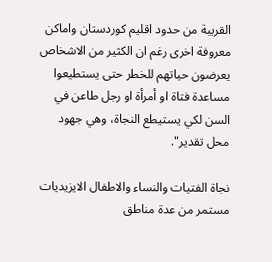القريبة من حدود اقليم كوردستان واماكن معروفة اخرى رغم ان الكثير من الاشخاص يعرضون حياتهم للخطر حتى يستطيعوا مساعدة فتاة او أمرأة او رجل طاعن في السن لكي يستيطع النجاة، وهي جهود محل تقدير".

نجاة الفتيات والنساء والاطفال الايزيديات مستمر من عدة مناطق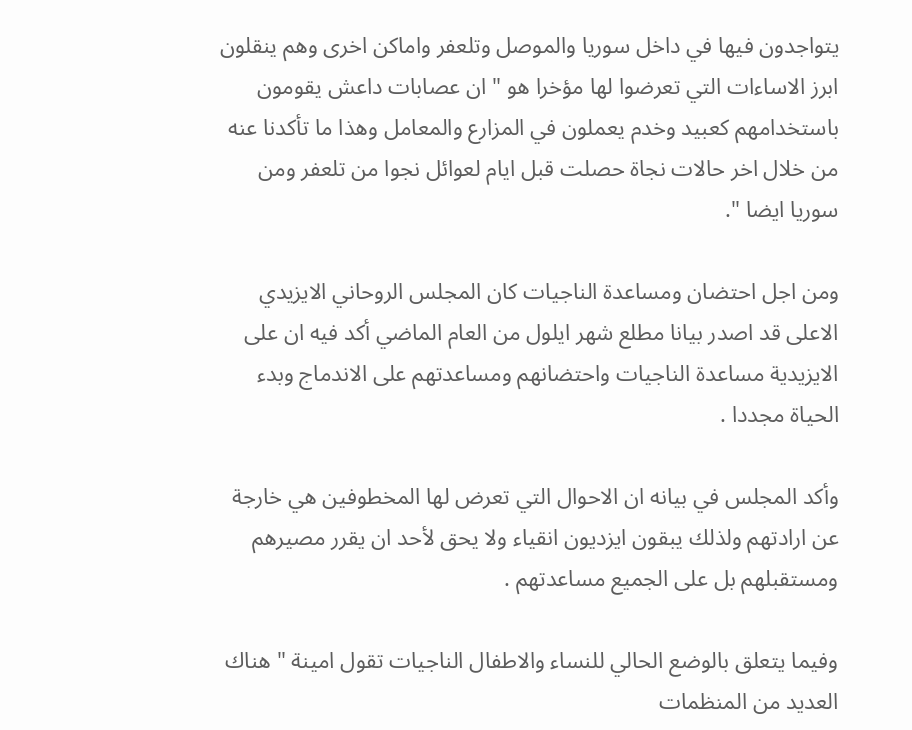يتواجدون فيها في داخل سوريا والموصل وتلعفر واماكن اخرى وهم ينقلون ابرز الاساءات التي تعرضوا لها مؤخرا هو " ان عصابات داعش يقومون باستخدامهم كعبيد وخدم يعملون في المزارع والمعامل وهذا ما تأكدنا عنه من خلال اخر حالات نجاة حصلت قبل ايام لعوائل نجوا من تلعفر ومن سوريا ايضا ".

ومن اجل احتضان ومساعدة الناجيات كان المجلس الروحاني الايزيدي الاعلى قد اصدر بيانا مطلع شهر ايلول من العام الماضي أكد فيه ان على الايزيدية مساعدة الناجيات واحتضانهم ومساعدتهم على الاندماج وبدء الحياة مجددا .

وأكد المجلس في بيانه ان الاحوال التي تعرض لها المخطوفين هي خارجة عن ارادتهم ولذلك يبقون ايزديون انقياء ولا يحق لأحد ان يقرر مصيرهم ومستقبلهم بل على الجميع مساعدتهم .

وفيما يتعلق بالوضع الحالي للنساء والاطفال الناجيات تقول امينة " هناك العديد من المنظمات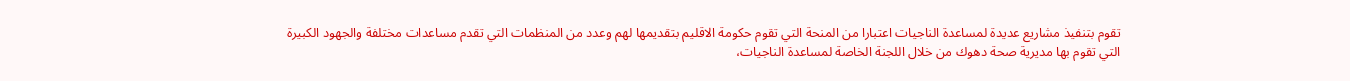تقوم بتنفيذ مشاريع عديدة لمساعدة الناجيات اعتبارا من المنحة التي تقوم حكومة الاقليم بتقديمها لهم وعدد من المنظمات التي تقدم مساعدات مختلفة والجهود الكبيرة التي تقوم بها مديرية صحة دهوك من خلال اللجنة الخاصة لمساعدة الناجيات،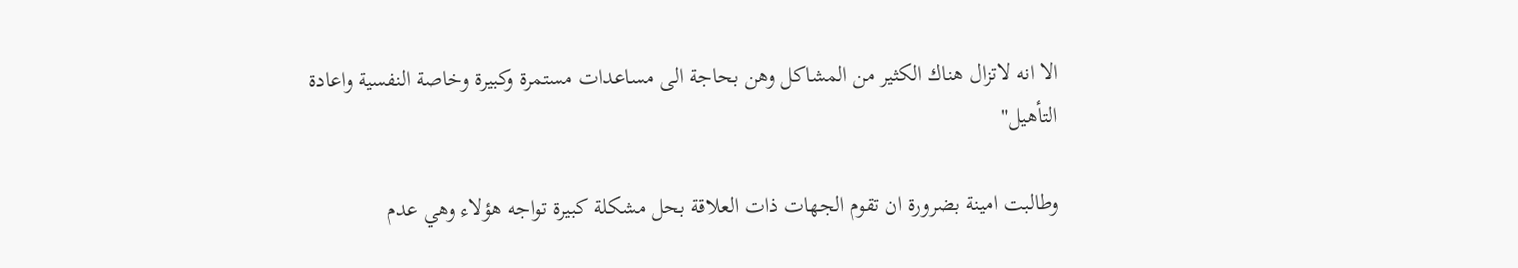الا انه لاتزال هناك الكثير من المشاكل وهن بحاجة الى مساعدات مستمرة وكبيرة وخاصة النفسية واعادة التأهيل"

وطالبت امينة بضرورة ان تقوم الجهات ذات العلاقة بحل مشكلة كبيرة تواجه هؤلاء وهي عدم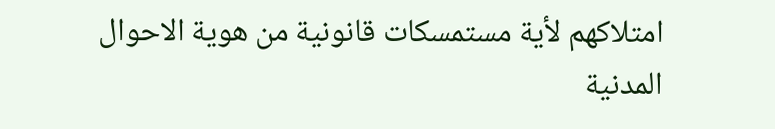امتلاكهم لأية مستمسكات قانونية من هوية الاحوال المدنية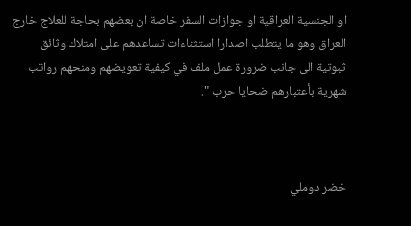او الجنسية العراقية او جوازات السفر خاصة ان بعضهم بحاجة للعلاج خارج العراق وهو ما يتطلب اصدارا استثناءات تساعدهم على امتلاك وثائق ثبوتية الى جانب ضرورة عمل ملف في كيفية تعويضهم ومنحهم رواتب شهرية بأعتبارهم ضحايا حرب ".



خضر دوملي